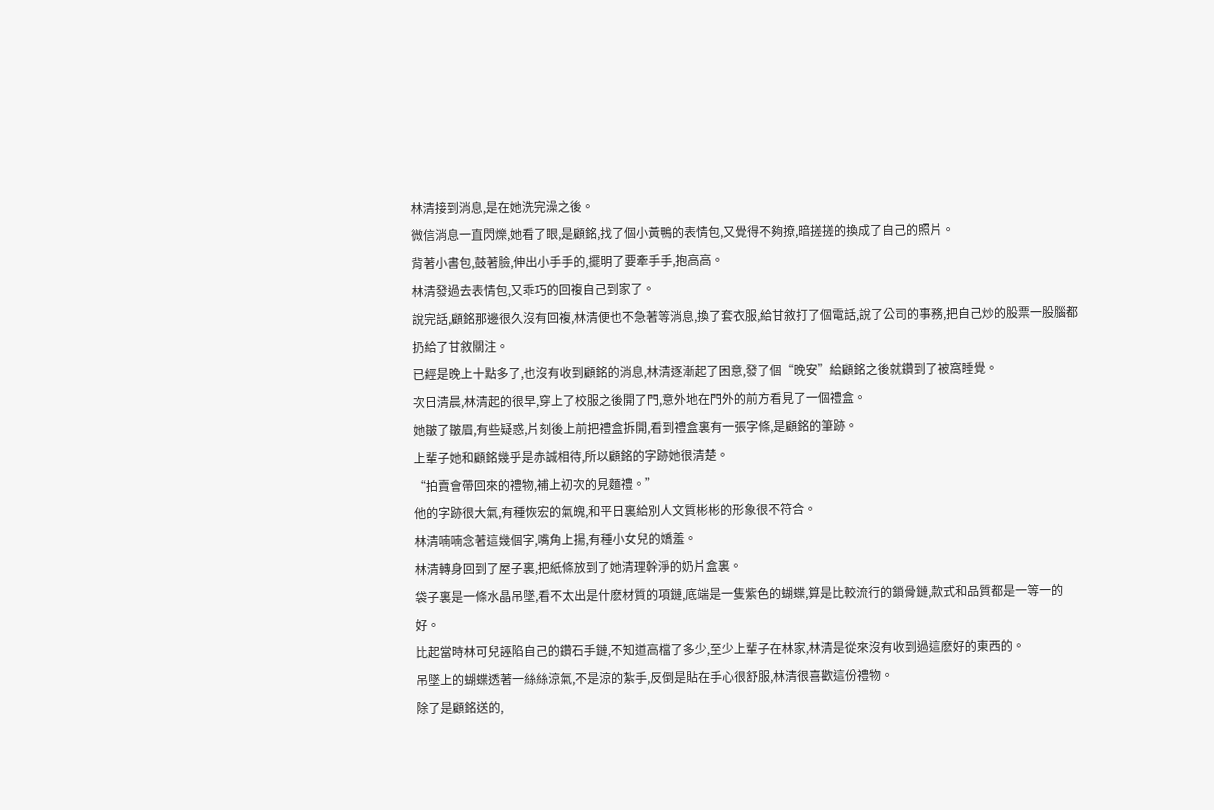林清接到消息,是在她洗完澡之後。
微信消息一直閃爍,她看了眼,是顧銘,找了個小黃鴨的表情包,又覺得不夠撩,暗搓搓的換成了自己的照片。
背著小書包,鼓著臉,伸出小手手的,擺明了要牽手手,抱高高。
林清發過去表情包,又乖巧的回複自己到家了。
說完話,顧銘那邊很久沒有回複,林清便也不急著等消息,換了套衣服,給甘敘打了個電話,說了公司的事務,把自己炒的股票一股腦都扔給了甘敘關注。
已經是晚上十點多了,也沒有收到顧銘的消息,林清逐漸起了困意,發了個“晚安”給顧銘之後就鑽到了被窩睡覺。
次日清晨,林清起的很早,穿上了校服之後開了門,意外地在門外的前方看見了一個禮盒。
她皺了皺眉,有些疑惑,片刻後上前把禮盒拆開,看到禮盒裏有一張字條,是顧銘的筆跡。
上輩子她和顧銘幾乎是赤誠相待,所以顧銘的字跡她很清楚。
“拍賣會帶回來的禮物,補上初次的見麵禮。”
他的字跡很大氣,有種恢宏的氣魄,和平日裏給別人文質彬彬的形象很不符合。
林清喃喃念著這幾個字,嘴角上揚,有種小女兒的嬌羞。
林清轉身回到了屋子裏,把紙條放到了她清理幹淨的奶片盒裏。
袋子裏是一條水晶吊墜,看不太出是什麽材質的項鏈,底端是一隻紫色的蝴蝶,算是比較流行的鎖骨鏈,款式和品質都是一等一的好。
比起當時林可兒誣陷自己的鑽石手鏈,不知道高檔了多少,至少上輩子在林家,林清是從來沒有收到過這麽好的東西的。
吊墜上的蝴蝶透著一絲絲涼氣,不是涼的紮手,反倒是貼在手心很舒服,林清很喜歡這份禮物。
除了是顧銘送的,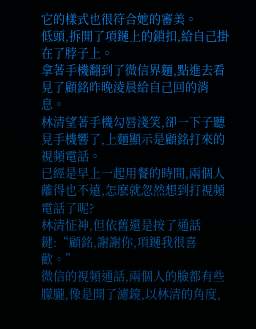它的樣式也很符合她的審美。
低頭,拆開了項鏈上的鎖扣,給自己掛在了脖子上。
拿著手機翻到了微信界麵,點進去看見了顧銘昨晚淩晨給自己回的消息。
林清望著手機勾唇淺笑,卻一下子聽見手機響了,上麵顯示是顧銘打來的視頻電話。
已經是早上一起用餐的時間,兩個人離得也不遠,怎麽就忽然想到打視頻電話了呢?
林清怔神,但依舊還是按了通話鍵:“顧銘,謝謝你,項鏈我很喜歡。”
微信的視頻通話,兩個人的臉都有些朦朧,像是開了濾鏡,以林清的角度,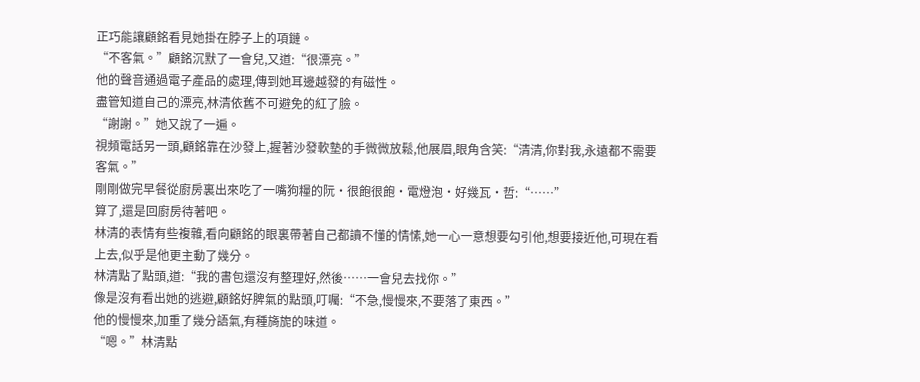正巧能讓顧銘看見她掛在脖子上的項鏈。
“不客氣。”顧銘沉默了一會兒,又道:“很漂亮。”
他的聲音通過電子產品的處理,傳到她耳邊越發的有磁性。
盡管知道自己的漂亮,林清依舊不可避免的紅了臉。
“謝謝。”她又說了一遍。
視頻電話另一頭,顧銘靠在沙發上,握著沙發軟墊的手微微放鬆,他展眉,眼角含笑:“清清,你對我,永遠都不需要客氣。”
剛剛做完早餐從廚房裏出來吃了一嘴狗糧的阮·很飽很飽·電燈泡·好幾瓦·哲:“……”
算了,還是回廚房待著吧。
林清的表情有些複雜,看向顧銘的眼裏帶著自己都讀不懂的情愫,她一心一意想要勾引他,想要接近他,可現在看上去,似乎是他更主動了幾分。
林清點了點頭,道:“我的書包還沒有整理好,然後……一會兒去找你。”
像是沒有看出她的逃避,顧銘好脾氣的點頭,叮囑:“不急,慢慢來,不要落了東西。”
他的慢慢來,加重了幾分語氣,有種旖旎的味道。
“嗯。”林清點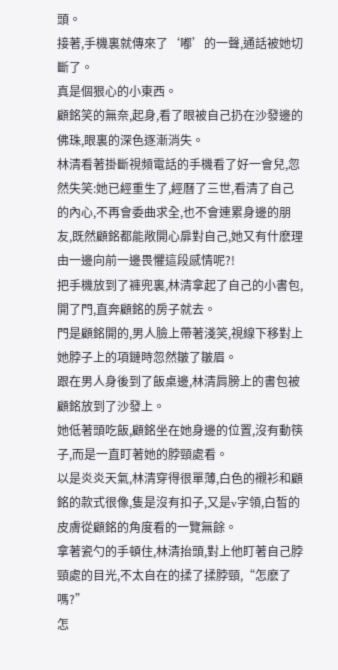頭。
接著,手機裏就傳來了‘嘟’的一聲,通話被她切斷了。
真是個狠心的小東西。
顧銘笑的無奈,起身,看了眼被自己扔在沙發邊的佛珠,眼裏的深色逐漸消失。
林清看著掛斷視頻電話的手機看了好一會兒,忽然失笑:她已經重生了,經曆了三世,看清了自己的內心,不再會委曲求全,也不會連累身邊的朋友,既然顧銘都能敞開心扉對自己,她又有什麽理由一邊向前一邊畏懼這段感情呢?!
把手機放到了褲兜裏,林清拿起了自己的小書包,開了門,直奔顧銘的房子就去。
門是顧銘開的,男人臉上帶著淺笑,視線下移對上她脖子上的項鏈時忽然皺了皺眉。
跟在男人身後到了飯桌邊,林清肩膀上的書包被顧銘放到了沙發上。
她低著頭吃飯,顧銘坐在她身邊的位置,沒有動筷子,而是一直盯著她的脖頸處看。
以是炎炎天氣,林清穿得很單薄,白色的襯衫和顧銘的款式很像,隻是沒有扣子,又是v字領,白皙的皮膚從顧銘的角度看的一覽無餘。
拿著瓷勺的手頓住,林清抬頭,對上他盯著自己脖頸處的目光,不太自在的揉了揉脖頸,“怎麽了嗎?”
怎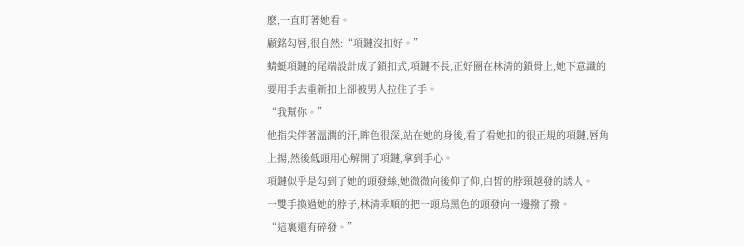麽,一直盯著她看。
顧銘勾唇,很自然:“項鏈沒扣好。”
蜻蜓項鏈的尾端設計成了鎖扣式,項鏈不長,正好圈在林清的鎖骨上,她下意識的要用手去重新扣上卻被男人拉住了手。
“我幫你。”
他指尖伴著溫潤的汗,眸色很深,站在她的身後,看了看她扣的很正規的項鏈,唇角上揚,然後低頭用心解開了項鏈,拿到手心。
項鏈似乎是勾到了她的頭發絲,她微微向後仰了仰,白皙的脖頸越發的誘人。
一雙手換過她的脖子,林清乖順的把一頭烏黑色的頭發向一邊撥了撥。
“這裏還有碎發。”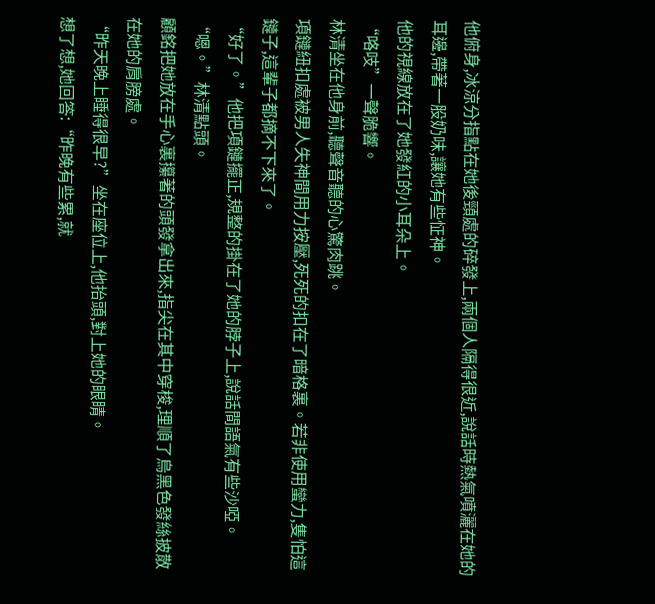他俯身,冰涼分指點在她後頸處的碎發上,兩個人隔得很近,說話時熱氣噴灑在她的耳邊,帶著一股奶味,讓她有些怔神。
他的視線放在了她發紅的小耳朵上。
“咯吱”一聲脆響。
林清坐在他身前,聽聲音聽的心驚肉跳。
項鏈紐扣處被男人失神間用力按壓,死死的扣在了暗格裏。若非使用蠻力,隻怕這鏈子,這輩子都摘不下來了。
“好了。”他把項鏈擺正,規整的掛在了她的脖子上,說話間語氣有些沙啞。
“嗯。”林清點頭。
顧銘把她放在手心裏攥著的頭發拿出來,指尖在其中穿梭,理順了烏黑色發絲披散在她的肩膀處。
“昨天晚上睡得很早?”坐在座位上,他抬頭,對上她的眼睛。
想了想,她回答:“昨晚有些累,就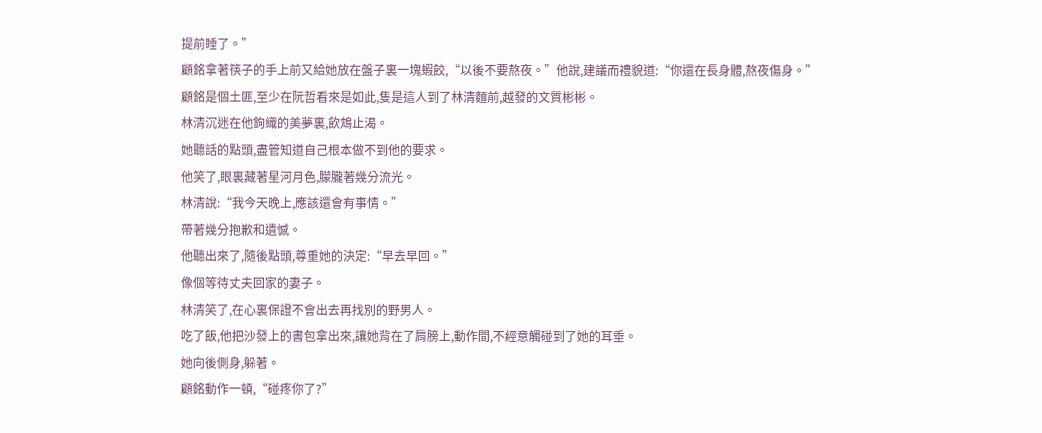提前睡了。”
顧銘拿著筷子的手上前又給她放在盤子裏一塊蝦餃,“以後不要熬夜。”他說,建議而禮貌道:“你還在長身體,熬夜傷身。”
顧銘是個土匪,至少在阮哲看來是如此,隻是這人到了林清麵前,越發的文質彬彬。
林清沉迷在他鉤織的美夢裏,飲鴆止渴。
她聽話的點頭,盡管知道自己根本做不到他的要求。
他笑了,眼裏藏著星河月色,朦朧著幾分流光。
林清說:“我今天晚上,應該還會有事情。”
帶著幾分抱歉和遺憾。
他聽出來了,隨後點頭,尊重她的決定:“早去早回。”
像個等待丈夫回家的妻子。
林清笑了,在心裏保證不會出去再找別的野男人。
吃了飯,他把沙發上的書包拿出來,讓她背在了肩膀上,動作間,不經意觸碰到了她的耳垂。
她向後側身,躲著。
顧銘動作一頓,“碰疼你了?”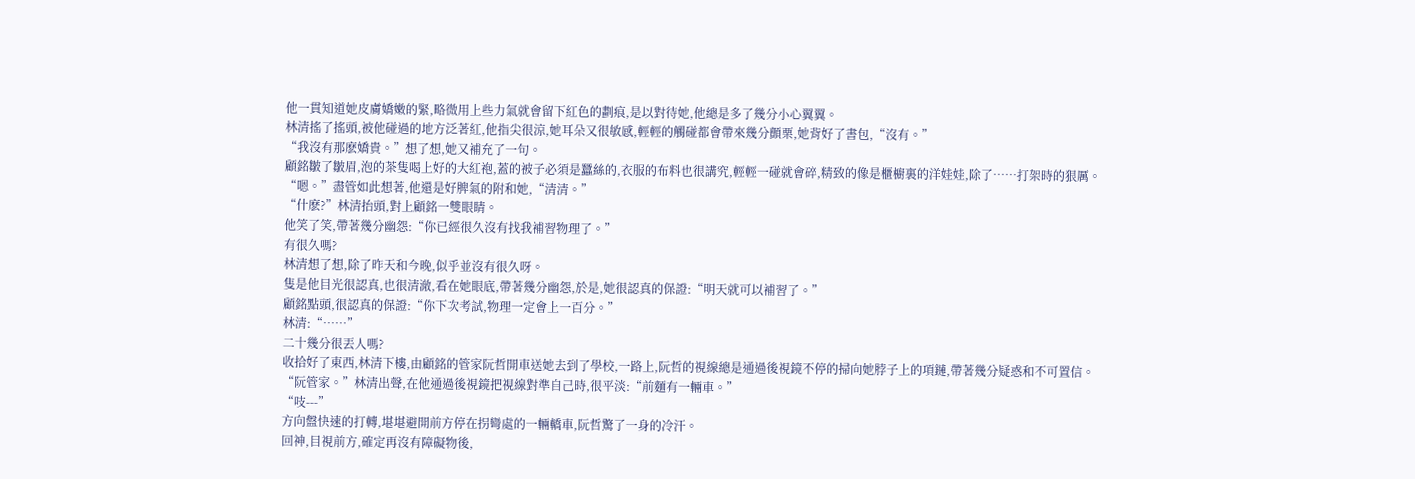他一貫知道她皮膚嬌嫩的緊,略微用上些力氣就會留下紅色的劃痕,是以對待她,他總是多了幾分小心翼翼。
林清搖了搖頭,被他碰過的地方泛著紅,他指尖很涼,她耳朵又很敏感,輕輕的觸碰都會帶來幾分顫栗,她背好了書包,“沒有。”
“我沒有那麽嬌貴。”想了想,她又補充了一句。
顧銘皺了皺眉,泡的茶隻喝上好的大紅袍,蓋的被子必須是蠶絲的,衣服的布料也很講究,輕輕一碰就會碎,精致的像是櫃櫥裏的洋娃娃,除了……打架時的狠厲。
“嗯。”盡管如此想著,他還是好脾氣的附和她,“清清。”
“什麽?”林清抬頭,對上顧銘一雙眼睛。
他笑了笑,帶著幾分幽怨:“你已經很久沒有找我補習物理了。”
有很久嗎?
林清想了想,除了昨天和今晚,似乎並沒有很久呀。
隻是他目光很認真,也很清澈,看在她眼底,帶著幾分幽怨,於是,她很認真的保證:“明天就可以補習了。”
顧銘點頭,很認真的保證:“你下次考試,物理一定會上一百分。”
林清:“……”
二十幾分很丟人嗎?
收拾好了東西,林清下樓,由顧銘的管家阮哲開車送她去到了學校,一路上,阮哲的視線總是通過後視鏡不停的掃向她脖子上的項鏈,帶著幾分疑惑和不可置信。
“阮管家。”林清出聲,在他通過後視鏡把視線對準自己時,很平淡:“前麵有一輛車。”
“吱---”
方向盤快速的打轉,堪堪避開前方停在拐彎處的一輛轎車,阮哲驚了一身的冷汗。
回神,目視前方,確定再沒有障礙物後,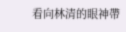看向林清的眼神帶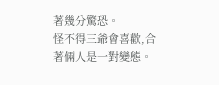著幾分驚恐。
怪不得三爺會喜歡,合著倆人是一對變態。